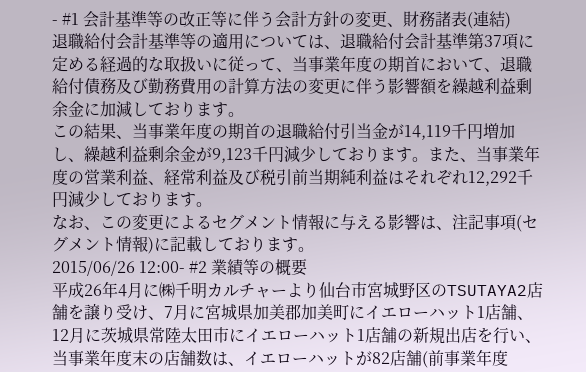- #1 会計基準等の改正等に伴う会計方針の変更、財務諸表(連結)
退職給付会計基準等の適用については、退職給付会計基準第37項に定める経過的な取扱いに従って、当事業年度の期首において、退職給付債務及び勤務費用の計算方法の変更に伴う影響額を繰越利益剰余金に加減しております。
この結果、当事業年度の期首の退職給付引当金が14,119千円増加し、繰越利益剰余金が9,123千円減少しております。また、当事業年度の営業利益、経常利益及び税引前当期純利益はそれぞれ12,292千円減少しております。
なお、この変更によるセグメント情報に与える影響は、注記事項(セグメント情報)に記載しております。
2015/06/26 12:00- #2 業績等の概要
平成26年4月に㈱千明カルチャーより仙台市宮城野区のTSUTAYA2店舗を譲り受け、7月に宮城県加美郡加美町にイエローハット1店舗、12月に茨城県常陸太田市にイエローハット1店舗の新規出店を行い、当事業年度末の店舗数は、イエローハットが82店舗(前事業年度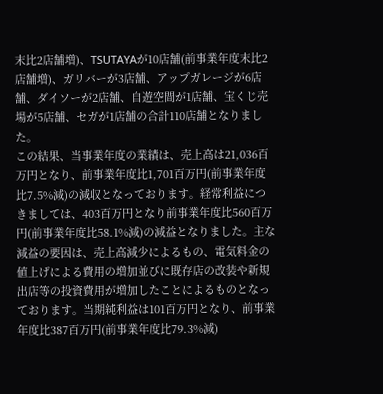末比2店舗増)、TSUTAYAが10店舗(前事業年度末比2店舗増)、ガリバーが3店舗、アップガレージが6店舗、ダイソーが2店舗、自遊空間が1店舗、宝くじ売場が5店舗、セガが1店舗の合計110店舗となりました。
この結果、当事業年度の業績は、売上高は21,036百万円となり、前事業年度比1,701百万円(前事業年度比7.5%減)の減収となっております。経常利益につきましては、403百万円となり前事業年度比560百万円(前事業年度比58.1%減)の減益となりました。主な減益の要因は、売上高減少によるもの、電気料金の値上げによる費用の増加並びに既存店の改装や新規出店等の投資費用が増加したことによるものとなっております。当期純利益は101百万円となり、前事業年度比387百万円(前事業年度比79.3%減)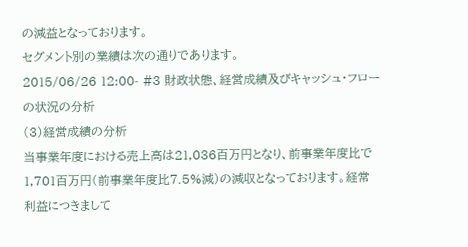の減益となっております。
セグメント別の業績は次の通りであります。
2015/06/26 12:00- #3 財政状態、経営成績及びキャッシュ・フローの状況の分析
(3)経営成績の分析
当事業年度における売上高は21,036百万円となり、前事業年度比で1,701百万円(前事業年度比7.5%減)の減収となっております。経常利益につきまして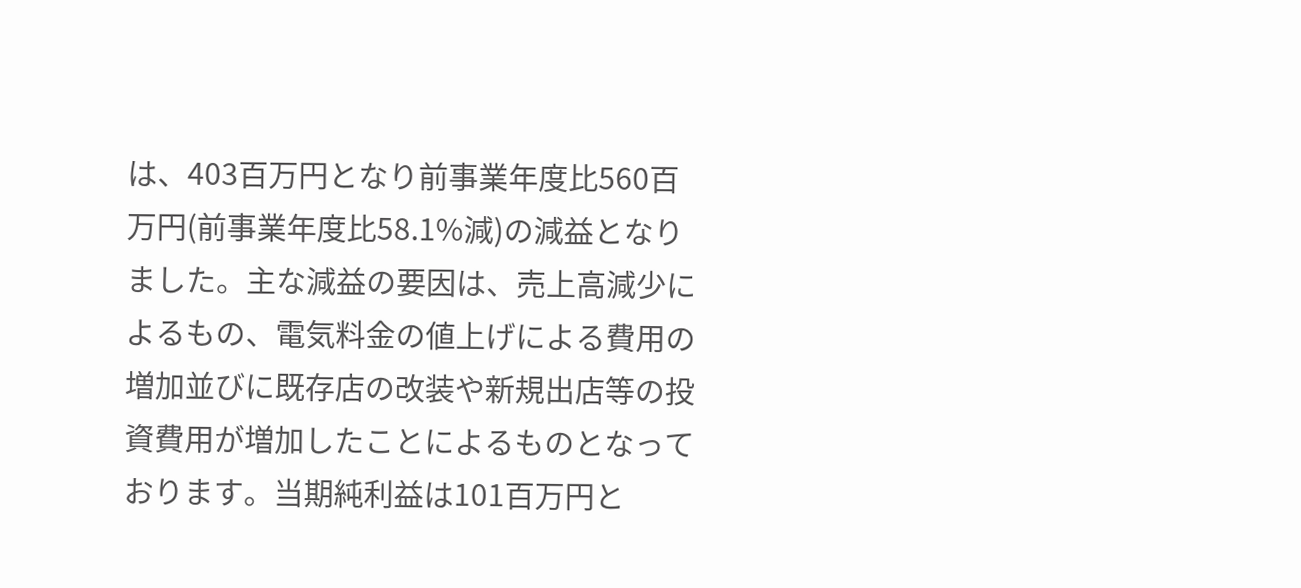は、403百万円となり前事業年度比560百万円(前事業年度比58.1%減)の減益となりました。主な減益の要因は、売上高減少によるもの、電気料金の値上げによる費用の増加並びに既存店の改装や新規出店等の投資費用が増加したことによるものとなっております。当期純利益は101百万円と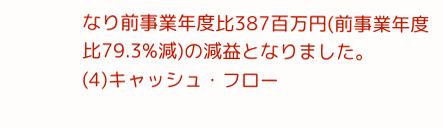なり前事業年度比387百万円(前事業年度比79.3%減)の減益となりました。
(4)キャッシュ・フロー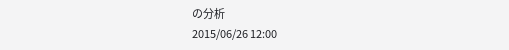の分析
2015/06/26 12:00